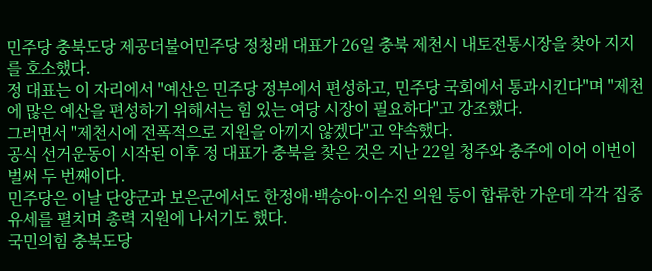민주당 충북도당 제공더불어민주당 정청래 대표가 26일 충북 제천시 내토전통시장을 찾아 지지를 호소했다.
정 대표는 이 자리에서 "예산은 민주당 정부에서 편성하고, 민주당 국회에서 통과시킨다"며 "제천에 많은 예산을 편성하기 위해서는 힘 있는 여당 시장이 필요하다"고 강조했다.
그러면서 "제천시에 전폭적으로 지원을 아끼지 않겠다"고 약속했다.
공식 선거운동이 시작된 이후 정 대표가 충북을 찾은 것은 지난 22일 청주와 충주에 이어 이번이 벌써 두 번째이다.
민주당은 이날 단양군과 보은군에서도 한정애·백승아·이수진 의원 등이 합류한 가운데 각각 집중유세를 펼치며 총력 지원에 나서기도 했다.
국민의힘 충북도당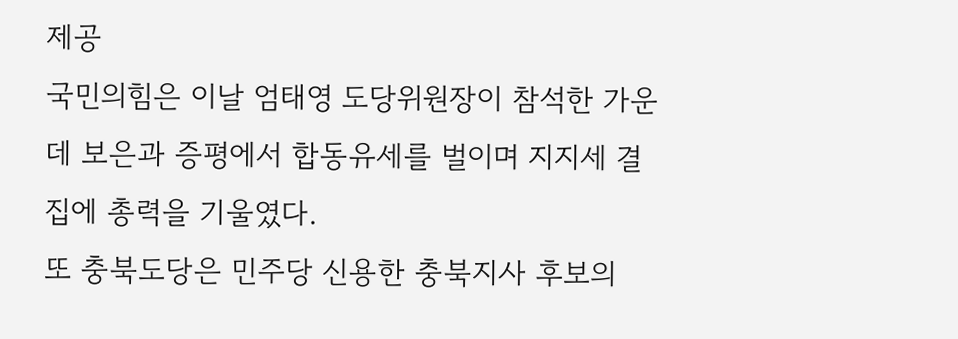제공
국민의힘은 이날 엄태영 도당위원장이 참석한 가운데 보은과 증평에서 합동유세를 벌이며 지지세 결집에 총력을 기울였다.
또 충북도당은 민주당 신용한 충북지사 후보의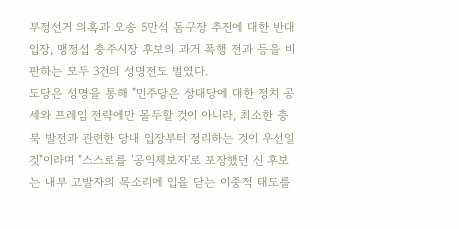부정선거 의혹과 오송 5만석 돔구장 추진에 대한 반대 입장, 맹정섭 충주시장 후보의 과거 폭행 전과 등을 비판하는 모두 3건의 성명전도 벌였다.
도당은 성명을 통해 "민주당은 상대당에 대한 정치 공세와 프레임 전략에만 몰두할 것이 아니라, 최소한 충북 발전과 관련한 당내 입장부터 정리하는 것이 우선일 것"이라며 "스스로를 '공익제보자'로 포장했던 신 후보는 내부 고발자의 목소리에 입을 닫는 이중적 태도를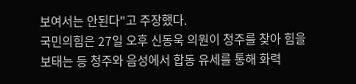보여서는 안된다"고 주장했다.
국민의힘은 27일 오후 신동욱 의원이 청주를 찾아 힘을 보태는 등 청주와 음성에서 합동 유세를 통해 화력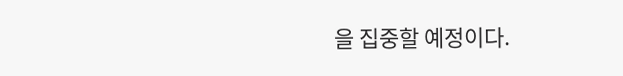을 집중할 예정이다.